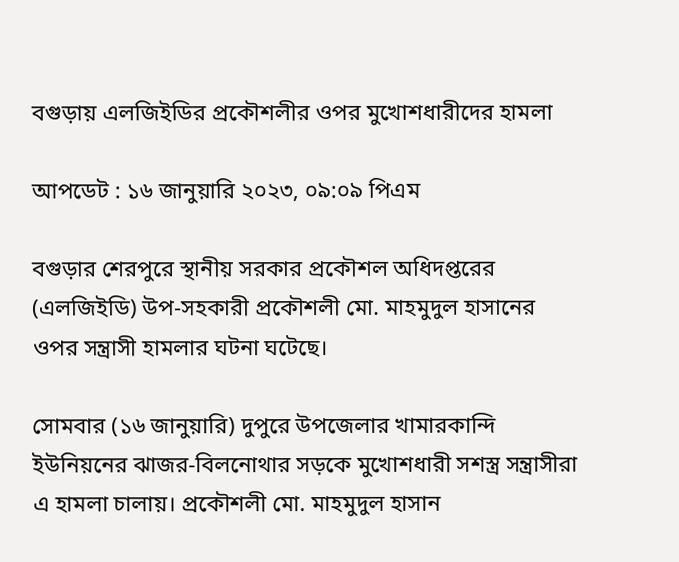বগুড়ায় এলজিইডির প্রকৌশলীর ওপর মুখোশধারীদের হামলা

আপডেট : ১৬ জানুয়ারি ২০২৩, ০৯:০৯ পিএম

বগুড়ার শেরপুরে স্থানীয় সরকার প্রকৌশল অধিদপ্তরের (এলজিইডি) উপ-সহকারী প্রকৌশলী মো. মাহমুদুল হাসানের ওপর সন্ত্রাসী হামলার ঘটনা ঘটেছে।

সোমবার (১৬ জানুয়ারি) দুপুরে উপজেলার খামারকান্দি ইউনিয়নের ঝাজর-বিলনোথার সড়কে মুখোশধারী সশস্ত্র সন্ত্রাসীরা এ হামলা চালায়। প্রকৌশলী মো. মাহমুদুল হাসান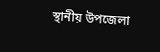স্থানীয় উপজেলা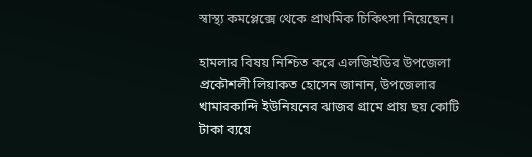স্বাস্থ্য কমপ্লেক্সে থেকে প্রাথমিক চিকিৎসা নিয়েছেন।

হামলার বিষয় নিশ্চিত করে এলজিইডির উপজেলা প্রকৌশলী লিয়াকত হোসেন জানান, উপজেলার খামারকান্দি ইউনিয়নের ঝাজর গ্রামে প্রায় ছয় কোটি টাকা ব্যয়ে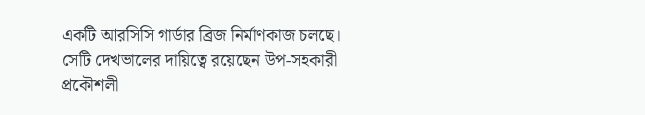একটি আরসিসি গার্ডার ব্রিজ নির্মাণকাজ চলছে। সেটি দেখভালের দায়িত্বে রয়েছেন উপ-সহকারী প্রকৌশলী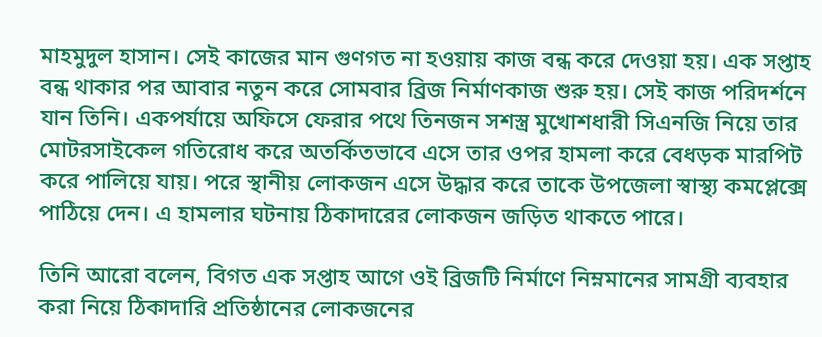মাহমুদুল হাসান। সেই কাজের মান গুণগত না হওয়ায় কাজ বন্ধ করে দেওয়া হয়। এক সপ্তাহ বন্ধ থাকার পর আবার নতুন করে সোমবার ব্রিজ নির্মাণকাজ শুরু হয়। সেই কাজ পরিদর্শনে যান তিনি। একপর্যায়ে অফিসে ফেরার পথে তিনজন সশস্ত্র মুখোশধারী সিএনজি নিয়ে তার মোটরসাইকেল গতিরোধ করে অতর্কিতভাবে এসে তার ওপর হামলা করে বেধড়ক মারপিট করে পালিয়ে যায়। পরে স্থানীয় লোকজন এসে উদ্ধার করে তাকে উপজেলা স্বাস্থ্য কমপ্লেক্সে পাঠিয়ে দেন। এ হামলার ঘটনায় ঠিকাদারের লোকজন জড়িত থাকতে পারে।

তিনি আরো বলেন, বিগত এক সপ্তাহ আগে ওই ব্রিজটি নির্মাণে নিম্নমানের সামগ্রী ব্যবহার করা নিয়ে ঠিকাদারি প্রতিষ্ঠানের লোকজনের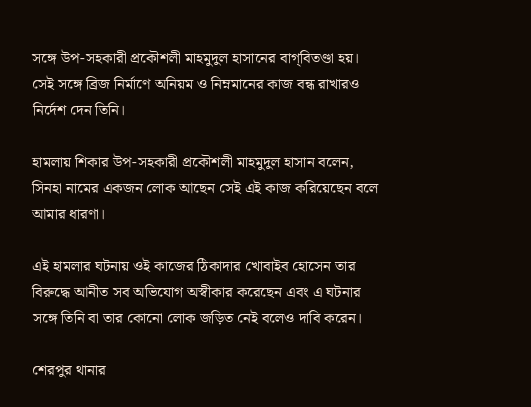সঙ্গে উপ-সহকারী প্রকৌশলী মাহমুদুল হাসানের বাগ্‌বিতণ্ডা হয়। সেই সঙ্গে ব্রিজ নির্মাণে অনিয়ম ও নিম্নমানের কাজ বন্ধ রাখারও নির্দেশ দেন তিনি।

হামলায় শিকার উপ-সহকারী প্রকৌশলী মাহমুদুল হাসান বলেন, সিনহা নামের একজন লোক আছেন সেই এই কাজ করিয়েছেন বলে আমার ধারণা।

এই হামলার ঘটনায় ওই কাজের ঠিকাদার খোবাইব হোসেন তার বিরুদ্ধে আনীত সব অভিযোগ অস্বীকার করেছেন এবং এ ঘটনার সঙ্গে তিনি বা তার কোনো লোক জড়িত নেই বলেও দাবি করেন।

শেরপুর থানার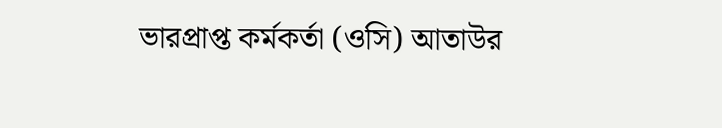ভারপ্রাপ্ত কর্মকর্তা (ওসি) আতাউর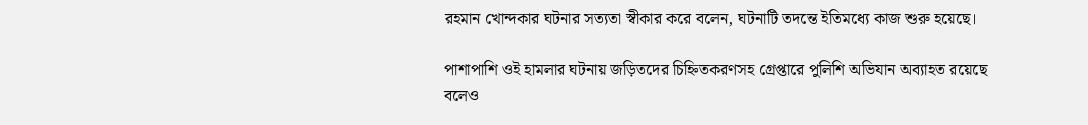রহমান খোন্দকার ঘটনার সত্যতা স্বীকার করে বলেন, ঘটনাটি তদন্তে ইতিমধ্যে কাজ শুরু হয়েছে।

পাশাপাশি ওই হামলার ঘটনায় জড়িতদের চিহ্নিতকরণসহ গ্রেপ্তারে পুলিশি অভিযান অব্যাহত রয়েছে বলেও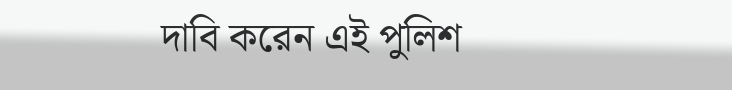দাবি করেন এই পুলিশ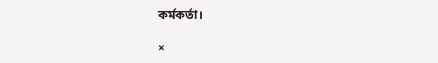কর্মকর্তা।

×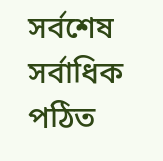সর্বশেষ সর্বাধিক পঠিত